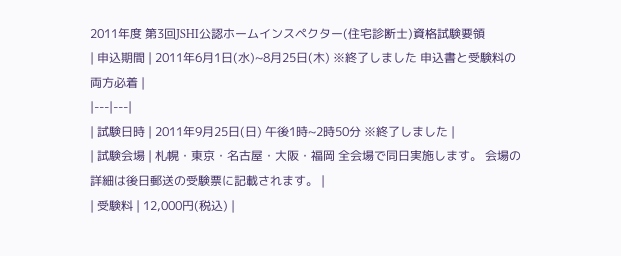2011年度 第3回JSHI公認ホームインスペクター(住宅診断士)資格試験要領
| 申込期間 | 2011年6月1日(水)~8月25日(木) ※終了しました 申込書と受験料の両方必着 |
|---|---|
| 試験日時 | 2011年9月25日(日) 午後1時~2時50分 ※終了しました |
| 試験会場 | 札幌・東京・名古屋・大阪・福岡 全会場で同日実施します。 会場の詳細は後日郵送の受験票に記載されます。 |
| 受験料 | 12,000円(税込) |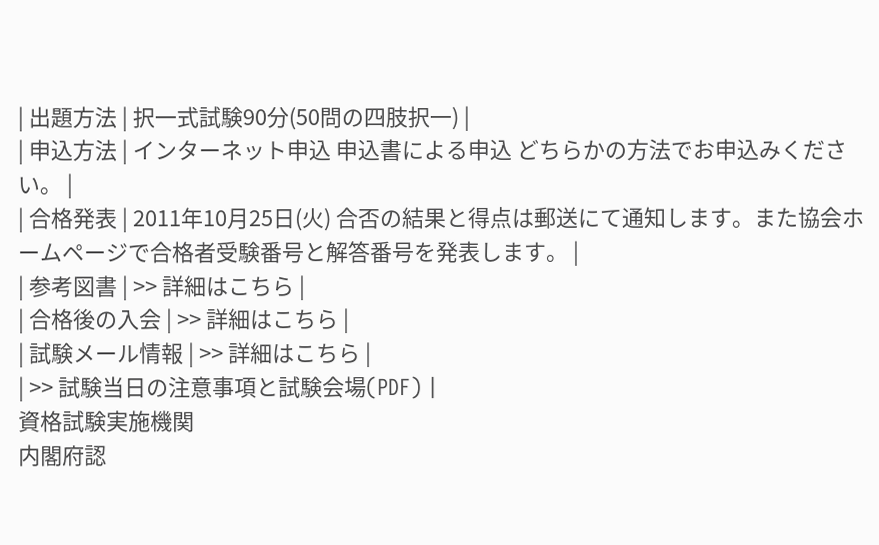| 出題方法 | 択一式試験90分(50問の四肢択一) |
| 申込方法 | インターネット申込 申込書による申込 どちらかの方法でお申込みください。 |
| 合格発表 | 2011年10月25日(火) 合否の結果と得点は郵送にて通知します。また協会ホームページで合格者受験番号と解答番号を発表します。 |
| 参考図書 | >> 詳細はこちら |
| 合格後の入会 | >> 詳細はこちら |
| 試験メール情報 | >> 詳細はこちら |
| >> 試験当日の注意事項と試験会場(PDF) |
資格試験実施機関
内閣府認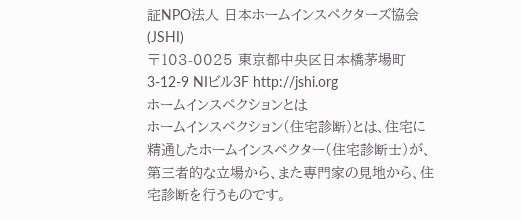証NPO法人 日本ホームインスペクターズ協会(JSHI)
〒103-0025 東京都中央区日本橋茅場町3-12-9 NIビル3F http://jshi.org
ホームインスペクションとは
ホームインスペクション(住宅診断)とは、住宅に精通したホームインスペクター(住宅診断士)が、第三者的な立場から、また専門家の見地から、住宅診断を行うものです。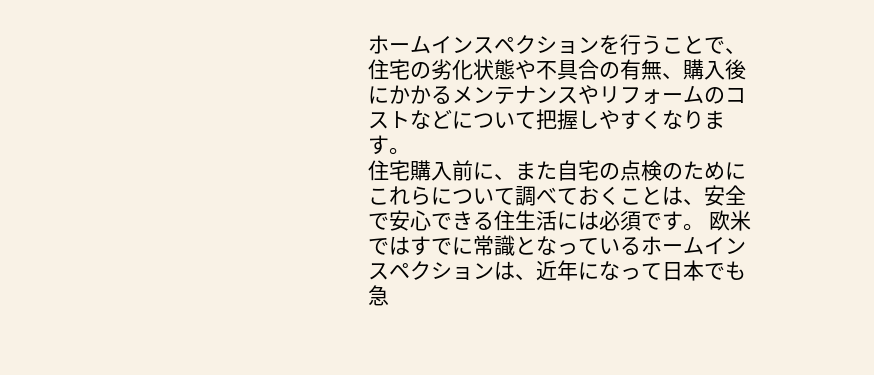ホームインスペクションを行うことで、住宅の劣化状態や不具合の有無、購入後にかかるメンテナンスやリフォームのコストなどについて把握しやすくなります。
住宅購入前に、また自宅の点検のためにこれらについて調べておくことは、安全で安心できる住生活には必須です。 欧米ではすでに常識となっているホームインスペクションは、近年になって日本でも急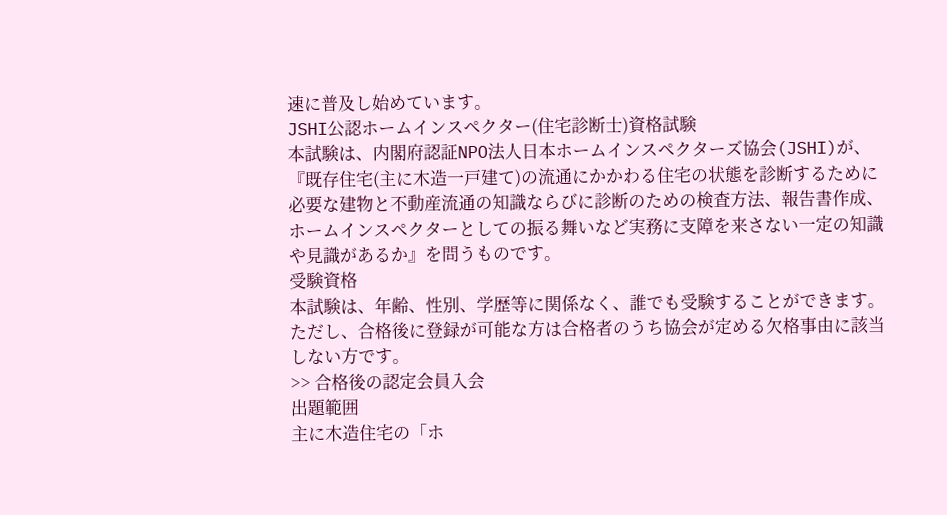速に普及し始めています。
JSHI公認ホームインスペクター(住宅診断士)資格試験
本試験は、内閣府認証NPO法人日本ホームインスペクターズ協会(JSHI)が、『既存住宅(主に木造一戸建て)の流通にかかわる住宅の状態を診断するために必要な建物と不動産流通の知識ならびに診断のための検査方法、報告書作成、ホームインスペクターとしての振る舞いなど実務に支障を来さない一定の知識や見識があるか』を問うものです。
受験資格
本試験は、年齢、性別、学歴等に関係なく、誰でも受験することができます。ただし、合格後に登録が可能な方は合格者のうち協会が定める欠格事由に該当しない方です。
>> 合格後の認定会員入会
出題範囲
主に木造住宅の「ホ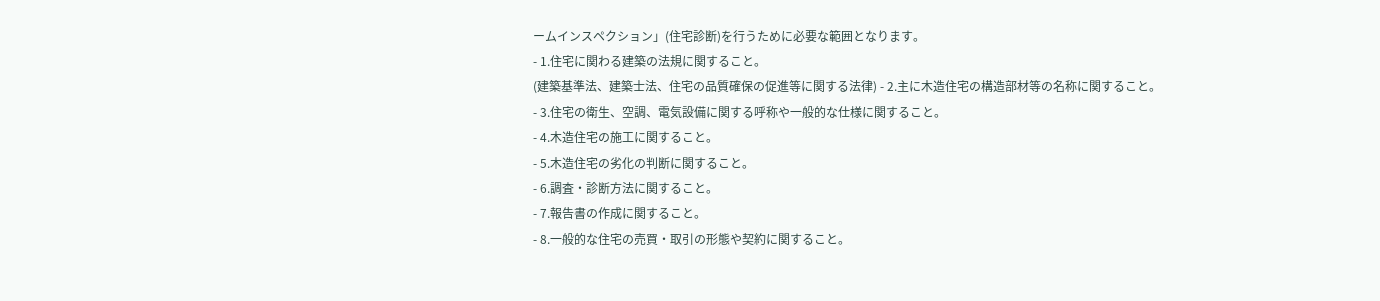ームインスペクション」(住宅診断)を行うために必要な範囲となります。
- 1.住宅に関わる建築の法規に関すること。
(建築基準法、建築士法、住宅の品質確保の促進等に関する法律) - 2.主に木造住宅の構造部材等の名称に関すること。
- 3.住宅の衛生、空調、電気設備に関する呼称や一般的な仕様に関すること。
- 4.木造住宅の施工に関すること。
- 5.木造住宅の劣化の判断に関すること。
- 6.調査・診断方法に関すること。
- 7.報告書の作成に関すること。
- 8.一般的な住宅の売買・取引の形態や契約に関すること。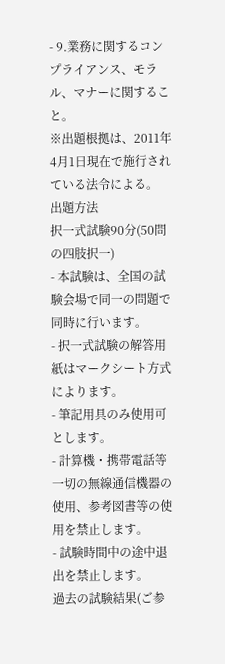- 9.業務に関するコンプライアンス、モラル、マナーに関すること。
※出題根拠は、2011年4月1日現在で施行されている法令による。
出題方法
択一式試験90分(50問の四肢択一)
- 本試験は、全国の試験会場で同一の問題で同時に行います。
- 択一式試験の解答用紙はマークシート方式によります。
- 筆記用具のみ使用可とします。
- 計算機・携帯電話等一切の無線通信機器の使用、参考図書等の使用を禁止します。
- 試験時間中の途中退出を禁止します。
過去の試験結果(ご参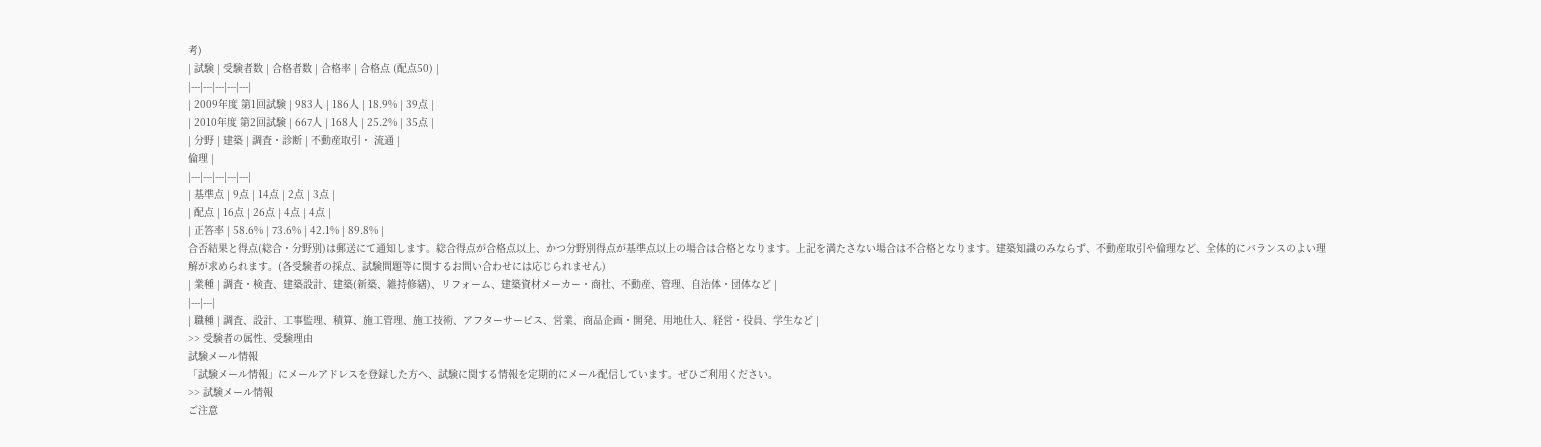考)
| 試験 | 受験者数 | 合格者数 | 合格率 | 合格点 (配点50) |
|---|---|---|---|---|
| 2009年度 第1回試験 | 983人 | 186人 | 18.9% | 39点 |
| 2010年度 第2回試験 | 667人 | 168人 | 25.2% | 35点 |
| 分野 | 建築 | 調査・診断 | 不動産取引・ 流通 |
倫理 |
|---|---|---|---|---|
| 基準点 | 9点 | 14点 | 2点 | 3点 |
| 配点 | 16点 | 26点 | 4点 | 4点 |
| 正答率 | 58.6% | 73.6% | 42.1% | 89.8% |
合否結果と得点(総合・分野別)は郵送にて通知します。総合得点が合格点以上、かつ分野別得点が基準点以上の場合は合格となります。上記を満たさない場合は不合格となります。建築知識のみならず、不動産取引や倫理など、全体的にバランスのよい理解が求められます。(各受験者の採点、試験問題等に関するお問い合わせには応じられません)
| 業種 | 調査・検査、建築設計、建築(新築、維持修繕)、リフォーム、建築資材メーカー・商社、不動産、管理、自治体・団体など |
|---|---|
| 職種 | 調査、設計、工事監理、積算、施工管理、施工技術、アフターサービス、営業、商品企画・開発、用地仕入、経営・役員、学生など |
>> 受験者の属性、受験理由
試験メール情報
「試験メール情報」にメールアドレスを登録した方へ、試験に関する情報を定期的にメール配信しています。ぜひご利用ください。
>> 試験メール情報
ご注意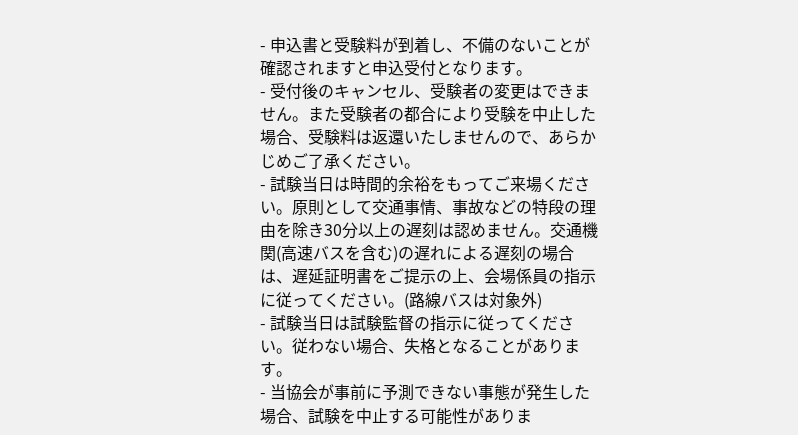- 申込書と受験料が到着し、不備のないことが確認されますと申込受付となります。
- 受付後のキャンセル、受験者の変更はできません。また受験者の都合により受験を中止した場合、受験料は返還いたしませんので、あらかじめご了承ください。
- 試験当日は時間的余裕をもってご来場ください。原則として交通事情、事故などの特段の理由を除き30分以上の遅刻は認めません。交通機関(高速バスを含む)の遅れによる遅刻の場合は、遅延証明書をご提示の上、会場係員の指示に従ってください。(路線バスは対象外)
- 試験当日は試験監督の指示に従ってください。従わない場合、失格となることがあります。
- 当協会が事前に予測できない事態が発生した場合、試験を中止する可能性がありま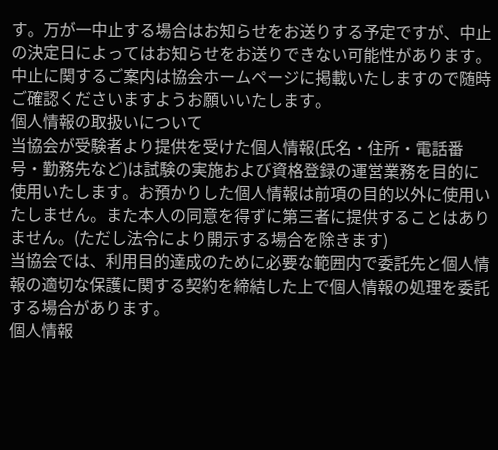す。万が一中止する場合はお知らせをお送りする予定ですが、中止の決定日によってはお知らせをお送りできない可能性があります。中止に関するご案内は協会ホームページに掲載いたしますので随時ご確認くださいますようお願いいたします。
個人情報の取扱いについて
当協会が受験者より提供を受けた個人情報(氏名・住所・電話番号・勤務先など)は試験の実施および資格登録の運営業務を目的に使用いたします。お預かりした個人情報は前項の目的以外に使用いたしません。また本人の同意を得ずに第三者に提供することはありません。(ただし法令により開示する場合を除きます)
当協会では、利用目的達成のために必要な範囲内で委託先と個人情報の適切な保護に関する契約を締結した上で個人情報の処理を委託する場合があります。
個人情報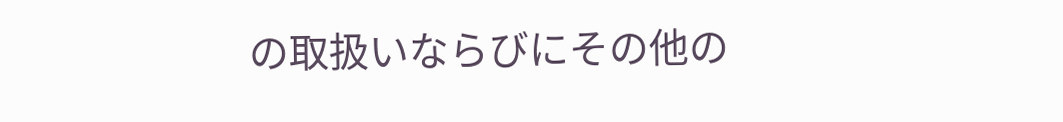の取扱いならびにその他の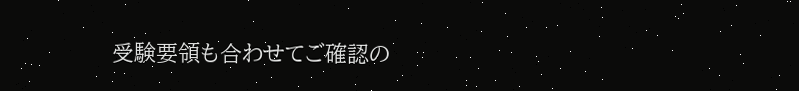受験要領も合わせてご確認の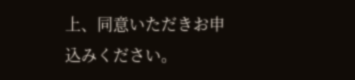上、同意いただきお申込みください。